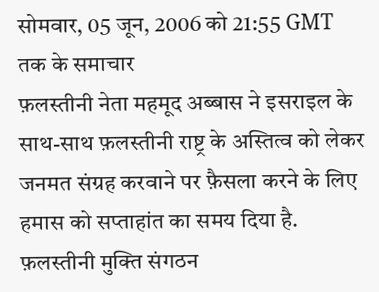सोमवार, 05 जून, 2006 को 21:55 GMT तक के समाचार
फ़लस्तीनी नेता महमूद अब्बास ने इसराइल के साथ-साथ फ़लस्तीनी राष्ट्र के अस्तित्व को लेकर जनमत संग्रह करवाने पर फ़ैसला करने के लिए हमास को सप्ताहांत का समय दिया है.
फ़लस्तीनी मुक्ति संगठन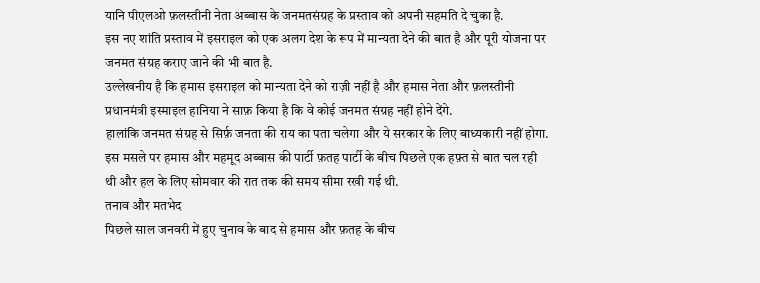यानि पीएलओ फ़लस्तीनी नेता अब्बास के जनमतसंग्रह के प्रस्ताव को अपनी सहमति दे चुका है.
इस नए शांति प्रस्ताव में इसराइल को एक अलग देश के रूप में मान्यता देने की बात है और पूरी योजना पर जनमत संग्रह कराए जाने की भी बात है.
उल्लेखनीय है कि हमास इसराइल को मान्यता देने को राज़ी नहीं है और हमास नेता और फ़लस्तीनी प्रधानमंत्री इस्माइल हानिया ने साफ़ किया है कि वे कोई जनमत संग्रह नहीं होने देंगे.
हालांकि जनमत संग्रह से सिर्फ़ जनता की राय का पता चलेगा और ये सरकार के लिए बाध्यकारी नहीं होगा.
इस मसले पर हमास और महमूद अब्बास की पार्टी फ़तह पार्टी के बीच पिछले एक हफ़्त से बात चल रही थी और हल के लिए सोमवार की रात तक की समय सीमा रखी गई थी.
तनाव और मतभेद
पिछले साल जनवरी में हुए चुनाव के बाद से हमास और फ़तह के बीच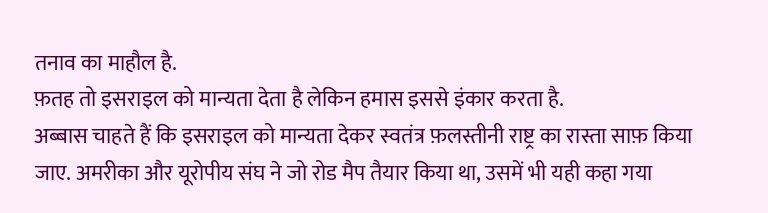तनाव का माहौल है.
फ़तह तो इसराइल को मान्यता देता है लेकिन हमास इससे इंकार करता है.
अब्बास चाहते हैं कि इसराइल को मान्यता देकर स्वतंत्र फ़लस्तीनी राष्ट्र का रास्ता साफ़ किया जाए. अमरीका और यूरोपीय संघ ने जो रोड मैप तैयार किया था, उसमें भी यही कहा गया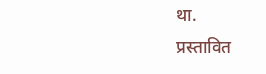था.
प्रस्तावित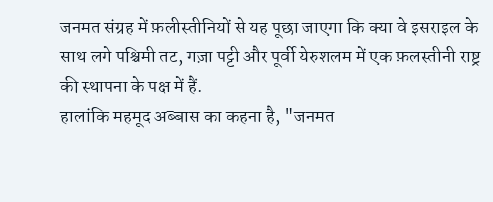जनमत संग्रह में फ़लीस्तीनियों से यह पूछा जाएगा कि क्या वे इसराइल के साथ लगे पश्चिमी तट, गज़ा पट्टी और पूर्वी येरुशलम में एक फ़लस्तीनी राष्ट्र की स्थापना के पक्ष में हैं.
हालांकि महमूद अब्बास का कहना है, "जनमत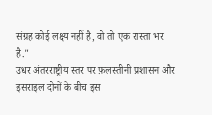संग्रह कोई लक्ष्य नहीं है, वो तो एक रास्ता भर है."
उधर अंतरराष्ट्रीय स्तर पर फ़लस्तीनी प्रशासन और इसराइल दोनों के बीच इस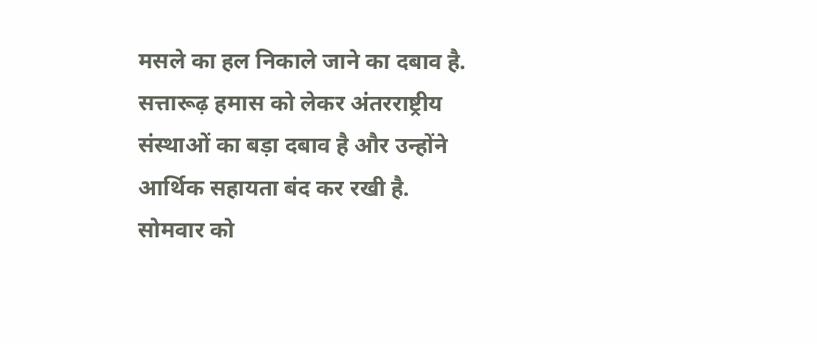मसले का हल निकाले जाने का दबाव है.
सत्तारूढ़ हमास को लेकर अंतरराष्ट्रीय संस्थाओं का बड़ा दबाव है और उन्होंने आर्थिक सहायता बंद कर रखी है.
सोमवार को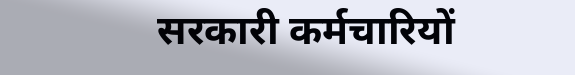सरकारी कर्मचारियों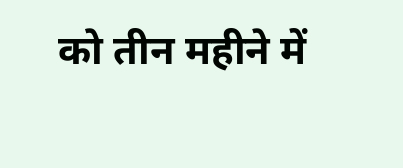को तीन महीने में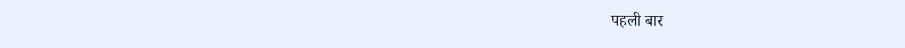पहली बार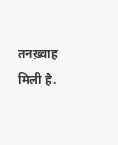तनख़्वाह मिली है.